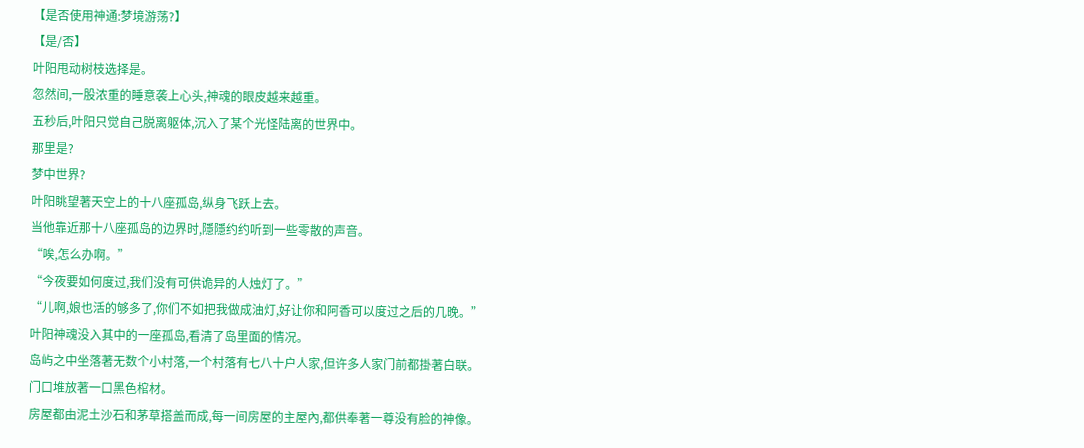【是否使用神通:梦境游荡?】
【是/否】
叶阳甩动树枝选择是。
忽然间,一股浓重的睡意袭上心头,神魂的眼皮越来越重。
五秒后,叶阳只觉自己脱离躯体,沉入了某个光怪陆离的世界中。
那里是?
梦中世界?
叶阳眺望著天空上的十八座孤岛,纵身飞跃上去。
当他靠近那十八座孤岛的边界时,隱隱约约听到一些零散的声音。
“唉,怎么办啊。”
“今夜要如何度过,我们没有可供诡异的人烛灯了。”
“儿啊,娘也活的够多了,你们不如把我做成油灯,好让你和阿香可以度过之后的几晚。”
叶阳神魂没入其中的一座孤岛,看清了岛里面的情况。
岛屿之中坐落著无数个小村落,一个村落有七八十户人家,但许多人家门前都掛著白联。
门口堆放著一口黑色棺材。
房屋都由泥土沙石和茅草搭盖而成,每一间房屋的主屋內,都供奉著一尊没有脸的神像。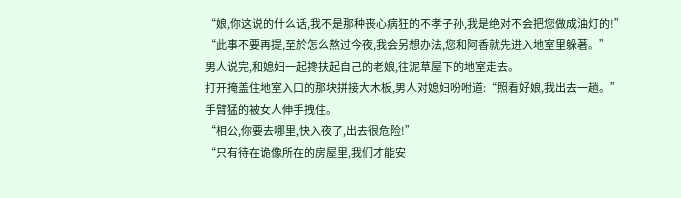“娘,你这说的什么话,我不是那种丧心病狂的不孝子孙,我是绝对不会把您做成油灯的!”
“此事不要再提,至於怎么熬过今夜,我会另想办法,您和阿香就先进入地室里躲著。”
男人说完,和媳妇一起搀扶起自己的老娘,往泥草屋下的地室走去。
打开掩盖住地室入口的那块拼接大木板,男人对媳妇吩咐道:“照看好娘,我出去一趟。”
手臂猛的被女人伸手拽住。
“相公,你要去哪里,快入夜了,出去很危险!”
“只有待在诡像所在的房屋里,我们才能安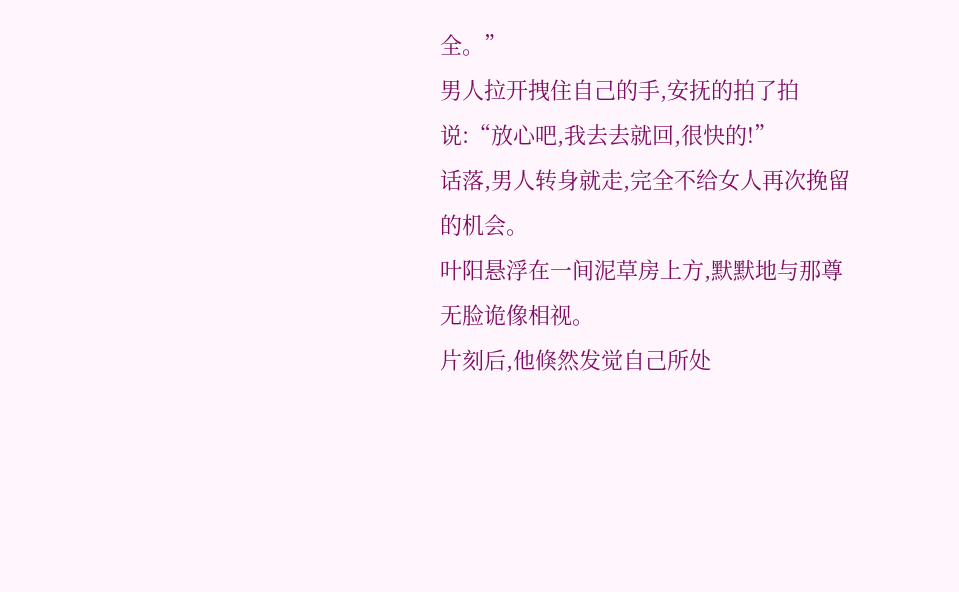全。”
男人拉开拽住自己的手,安抚的拍了拍说:“放心吧,我去去就回,很快的!”
话落,男人转身就走,完全不给女人再次挽留的机会。
叶阳悬浮在一间泥草房上方,默默地与那尊无脸诡像相视。
片刻后,他倏然发觉自己所处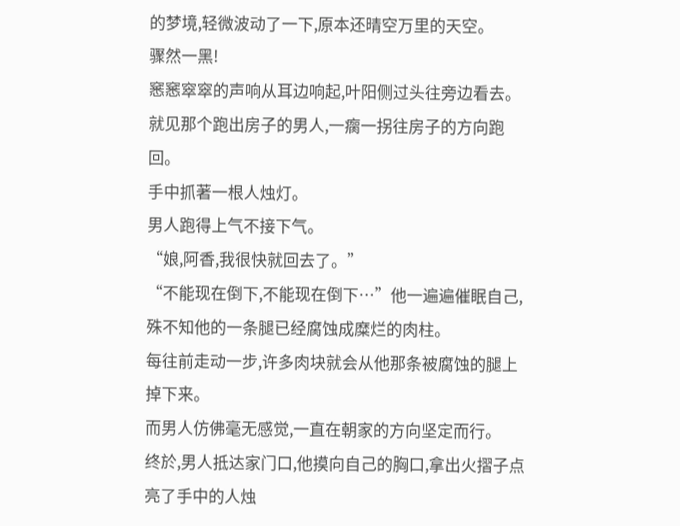的梦境,轻微波动了一下,原本还晴空万里的天空。
骤然一黑!
窸窸窣窣的声响从耳边响起,叶阳侧过头往旁边看去。
就见那个跑出房子的男人,一瘸一拐往房子的方向跑回。
手中抓著一根人烛灯。
男人跑得上气不接下气。
“娘,阿香,我很快就回去了。”
“不能现在倒下,不能现在倒下…”他一遍遍催眠自己,殊不知他的一条腿已经腐蚀成糜烂的肉柱。
每往前走动一步,许多肉块就会从他那条被腐蚀的腿上掉下来。
而男人仿佛毫无感觉,一直在朝家的方向坚定而行。
终於,男人抵达家门口,他摸向自己的胸口,拿出火摺子点亮了手中的人烛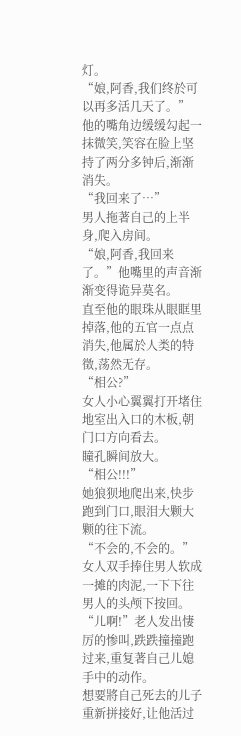灯。
“娘,阿香,我们终於可以再多活几天了。”
他的嘴角边缓缓勾起一抹微笑,笑容在脸上坚持了两分多钟后,渐渐消失。
“我回来了…”
男人拖著自己的上半身,爬入房间。
“娘,阿香,我回来了。”他嘴里的声音渐渐变得诡异莫名。
直至他的眼珠从眼眶里掉落,他的五官一点点消失,他属於人类的特徵,荡然无存。
“相公?”
女人小心翼翼打开堵住地室出入口的木板,朝门口方向看去。
瞳孔瞬间放大。
“相公!!!”
她狼狈地爬出来,快步跑到门口,眼泪大颗大颗的往下流。
“不会的,不会的。”
女人双手捧住男人软成一摊的肉泥,一下下往男人的头颅下按回。
“儿啊!”老人发出悽厉的惨叫,跌跌撞撞跑过来,重复著自己儿媳手中的动作。
想要將自己死去的儿子重新拼接好,让他活过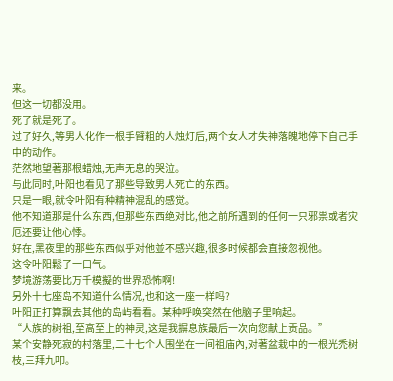来。
但这一切都没用。
死了就是死了。
过了好久,等男人化作一根手臂粗的人烛灯后,两个女人才失神落魄地停下自己手中的动作。
茫然地望著那根蜡烛,无声无息的哭泣。
与此同时,叶阳也看见了那些导致男人死亡的东西。
只是一眼,就令叶阳有种精神混乱的感觉。
他不知道那是什么东西,但那些东西绝对比,他之前所遇到的任何一只邪祟或者灾厄还要让他心悸。
好在,黑夜里的那些东西似乎对他並不感兴趣,很多时候都会直接忽视他。
这令叶阳鬆了一口气。
梦境游荡要比万千模擬的世界恐怖啊!
另外十七座岛不知道什么情况,也和这一座一样吗?
叶阳正打算飘去其他的岛屿看看。某种呼唤突然在他脑子里响起。
“人族的树祖,至高至上的神灵,这是我摒息族最后一次向您献上贡品。”
某个安静死寂的村落里,二十七个人围坐在一间祖庙內,对著盆栽中的一根光禿树枝,三拜九叩。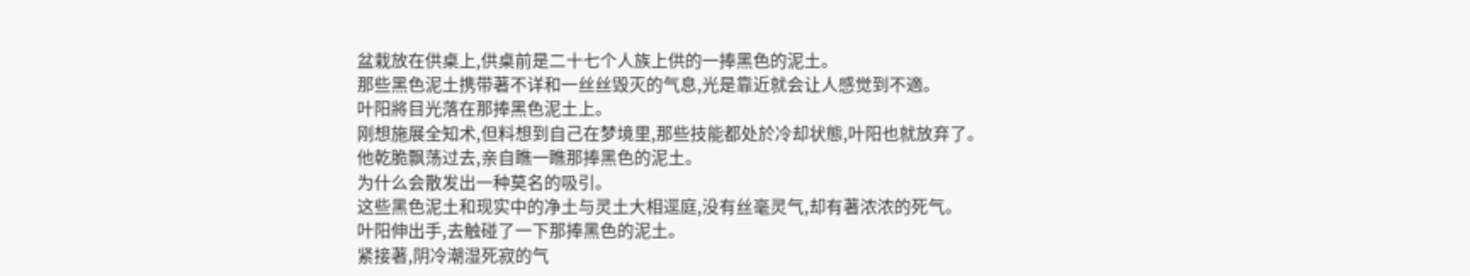盆栽放在供桌上,供桌前是二十七个人族上供的一捧黑色的泥土。
那些黑色泥土携带著不详和一丝丝毁灭的气息,光是靠近就会让人感觉到不適。
叶阳將目光落在那捧黑色泥土上。
刚想施展全知术,但料想到自己在梦境里,那些技能都处於冷却状態,叶阳也就放弃了。
他乾脆飘荡过去,亲自瞧一瞧那捧黑色的泥土。
为什么会散发出一种莫名的吸引。
这些黑色泥土和现实中的净土与灵土大相逕庭,没有丝毫灵气,却有著浓浓的死气。
叶阳伸出手,去触碰了一下那捧黑色的泥土。
紧接著,阴冷潮湿死寂的气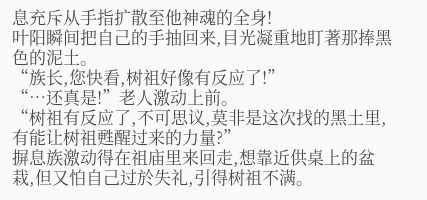息充斥从手指扩散至他神魂的全身!
叶阳瞬间把自己的手抽回来,目光凝重地盯著那捧黑色的泥土。
“族长,您快看,树祖好像有反应了!”
“…还真是!”老人激动上前。
“树祖有反应了,不可思议,莫非是这次找的黑土里,有能让树祖甦醒过来的力量?”
摒息族激动得在祖庙里来回走,想靠近供桌上的盆栽,但又怕自己过於失礼,引得树祖不满。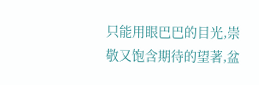只能用眼巴巴的目光,崇敬又饱含期待的望著,盆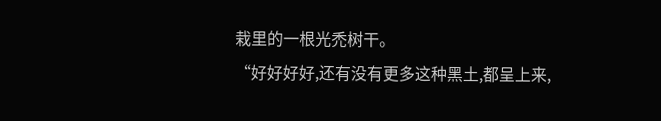栽里的一根光禿树干。
“好好好好,还有没有更多这种黑土,都呈上来,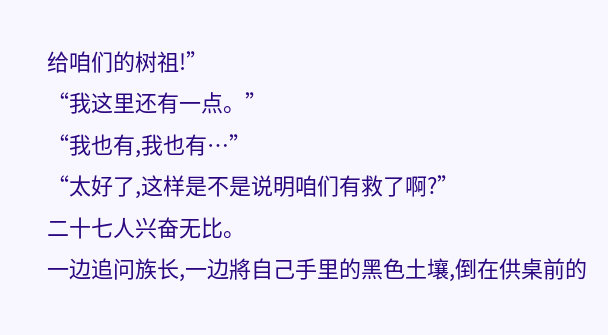给咱们的树祖!”
“我这里还有一点。”
“我也有,我也有…”
“太好了,这样是不是说明咱们有救了啊?”
二十七人兴奋无比。
一边追问族长,一边將自己手里的黑色土壤,倒在供桌前的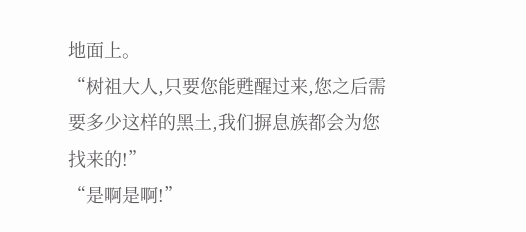地面上。
“树祖大人,只要您能甦醒过来,您之后需要多少这样的黑土,我们摒息族都会为您找来的!”
“是啊是啊!”